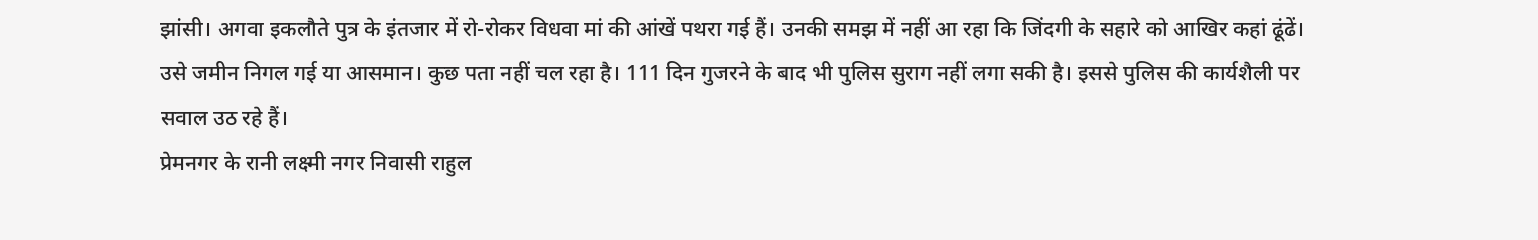झांसी। अगवा इकलौते पुत्र के इंतजार में रो-रोकर विधवा मां की आंखें पथरा गई हैं। उनकी समझ में नहीं आ रहा कि जिंदगी के सहारे को आखिर कहां ढूंढें। उसे जमीन निगल गई या आसमान। कुछ पता नहीं चल रहा है। 111 दिन गुजरने के बाद भी पुलिस सुराग नहीं लगा सकी है। इससे पुलिस की कार्यशैली पर सवाल उठ रहे हैं।
प्रेमनगर के रानी लक्ष्मी नगर निवासी राहुल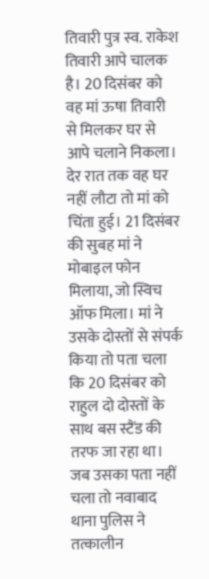तिवारी पुत्र स्व. राकेश तिवारी आपे चालक है। 20 दिसंबर को वह मां ऊषा तिवारी से मिलकर घर से आपे चलाने निकला। देर रात तक वह घर नहीं लौटा तो मां को चिंता हुई। 21 दिसंबर की सुबह मां ने मोबाइल फोन मिलाया, जो स्विच ऑफ मिला। मां ने उसके दोस्तों से संपर्क किया तो पता चला कि 20 दिसंबर को राहुल दो दोस्तों के साथ बस स्टैंड की तरफ जा रहा था। जब उसका पता नहीं चला तो नवाबाद थाना पुलिस ने तत्कालीन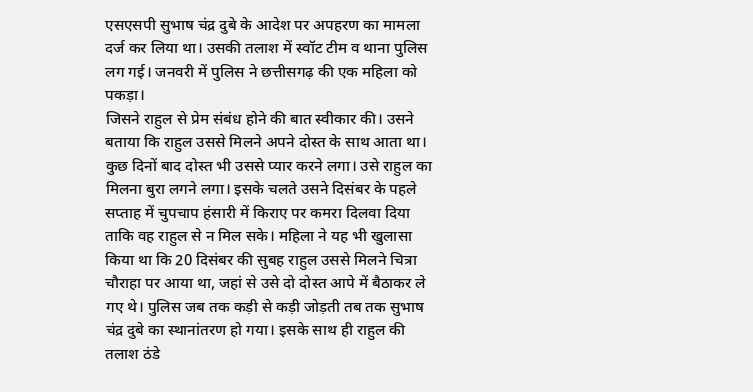एसएसपी सुभाष चंद्र दुबे के आदेश पर अपहरण का मामला दर्ज कर लिया था। उसकी तलाश में स्वॉट टीम व थाना पुलिस लग गई। जनवरी में पुलिस ने छत्तीसगढ़ की एक महिला को पकड़ा।
जिसने राहुल से प्रेम संबंध होने की बात स्वीकार की। उसने बताया कि राहुल उससे मिलने अपने दोस्त के साथ आता था। कुछ दिनों बाद दोस्त भी उससे प्यार करने लगा। उसे राहुल का मिलना बुरा लगने लगा। इसके चलते उसने दिसंबर के पहले सप्ताह में चुपचाप हंसारी में किराए पर कमरा दिलवा दिया ताकि वह राहुल से न मिल सके। महिला ने यह भी खुलासा किया था कि 20 दिसंबर की सुबह राहुल उससे मिलने चित्रा चौराहा पर आया था, जहां से उसे दो दोस्त आपे में बैठाकर ले गए थे। पुलिस जब तक कड़ी से कड़ी जोड़ती तब तक सुभाष चंद्र दुबे का स्थानांतरण हो गया। इसके साथ ही राहुल की तलाश ठंडे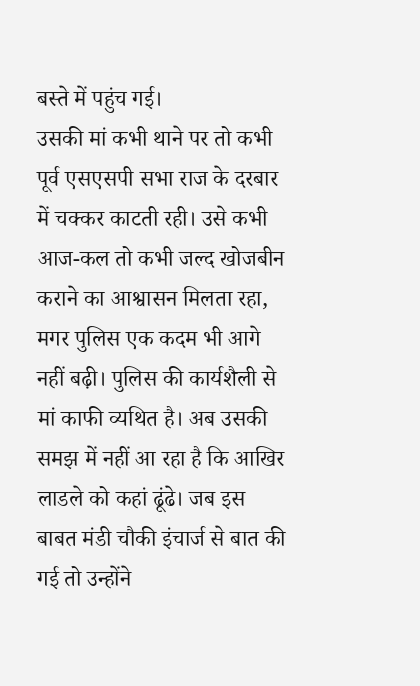बस्ते में पहुंच गई।
उसकी मां कभी थाने पर तो कभी पूर्व एसएसपी सभा राज के दरबार में चक्कर काटती रही। उसे कभी आज-कल तो कभी जल्द खोजबीन कराने का आश्वासन मिलता रहा, मगर पुलिस एक कदम भी आगे नहीं बढ़ी। पुलिस की कार्यशैली से मां काफी व्यथित है। अब उसकी समझ में नहीं आ रहा है कि आखिर लाडले को कहां ढूंढे। जब इस बाबत मंडी चौकी इंचार्ज से बात की गई तो उन्होंने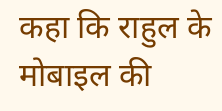कहा कि राहुल के मोबाइल की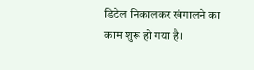डिटेल निकालकर खंगालने का काम शुरू हो गया है।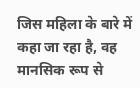जिस महिला के बारे में कहा जा रहा है, वह मानसिक रूप से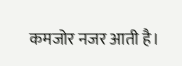कमजोर नजर आती है।